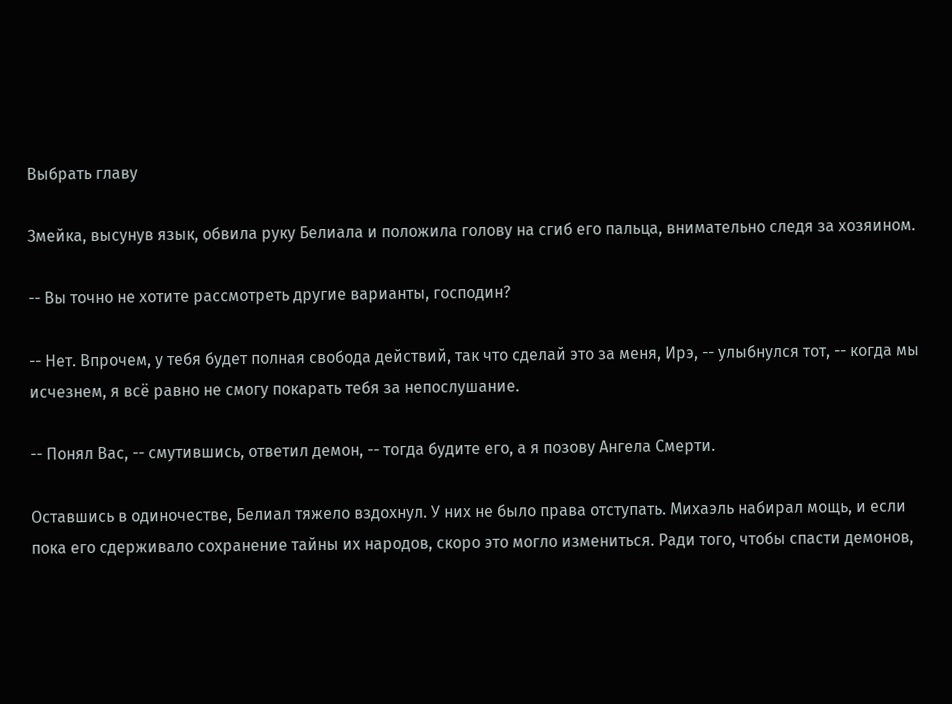Выбрать главу

Змейка, высунув язык, обвила руку Белиала и положила голову на сгиб его пальца, внимательно следя за хозяином.

-- Вы точно не хотите рассмотреть другие варианты, господин?

-- Нет. Впрочем, у тебя будет полная свобода действий, так что сделай это за меня, Ирэ, -- улыбнулся тот, -- когда мы исчезнем, я всë равно не смогу покарать тебя за непослушание.

-- Понял Вас, -- смутившись, ответил демон, -- тогда будите его, а я позову Ангела Смерти.

Оставшись в одиночестве, Белиал тяжело вздохнул. У них не было права отступать. Михаэль набирал мощь, и если пока его сдерживало сохранение тайны их народов, скоро это могло измениться. Ради того, чтобы спасти демонов,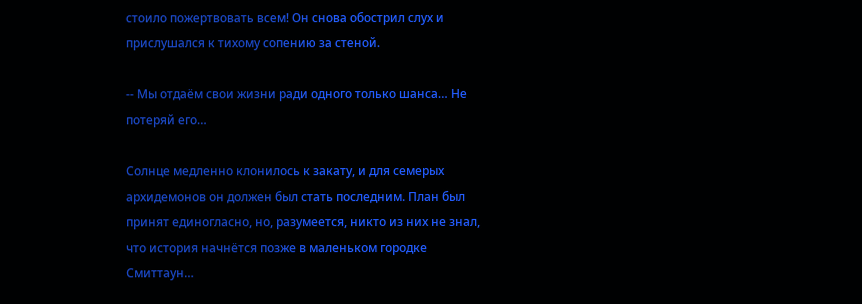стоило пожертвовать всем! Он снова обострил слух и прислушался к тихому сопению за стеной.

-- Мы отдаëм свои жизни ради одного только шанса… Не потеряй его…

Солнце медленно клонилось к закату, и для семерых архидемонов он должен был стать последним. План был принят единогласно, но, разумеется, никто из них не знал, что история начнётся позже в маленьком городке Смиттаун…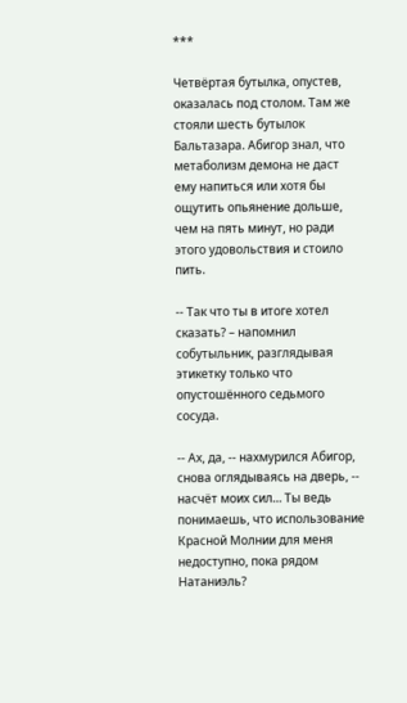***

Четвëртая бутылка, опустев, оказалась под столом. Там же стояли шесть бутылок Бальтазара. Абигор знал, что метаболизм демона не даст ему напиться или хотя бы ощутить опьянение дольше, чем на пять минут, но ради этого удовольствия и стоило пить.

-- Так что ты в итоге хотел сказать? – напомнил собутыльник, разглядывая этикетку только что опустошëнного седьмого сосуда.

-- Ах, да, -- нахмурился Абигор, снова оглядываясь на дверь, -- насчёт моих сил… Ты ведь понимаешь, что использование Красной Молнии для меня недоступно, пока рядом Натаниэль?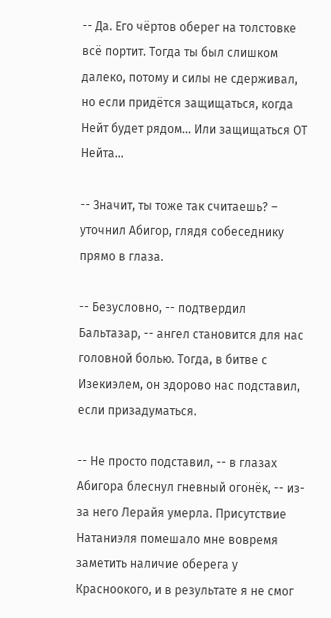-- Да. Его чëртов оберег на толстовке всë портит. Тогда ты был слишком далеко, потому и силы не сдерживал, но если придëтся защищаться, когда Нейт будет рядом… Или защищаться ОТ Нейта…

-- Значит, ты тоже так считаешь? – уточнил Абигор, глядя собеседнику прямо в глаза.

-- Безусловно, -- подтвердил Бальтазар, -- ангел становится для нас головной болью. Тогда, в битве с Изекиэлем, он здорово нас подставил, если призадуматься.

-- Не просто подставил, -- в глазах Абигора блеснул гневный огонëк, -- из-за него Лерайя умерла. Присутствие Натаниэля помешало мне вовремя заметить наличие оберега у Красноокого, и в результате я не смог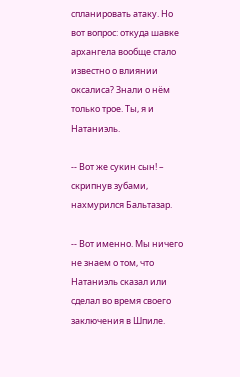спланировать атаку. Но вот вопрос: откуда шавке архангела вообще стало известно о влиянии оксалиса? Знали о нëм только трое. Ты, я и Натаниэль.

-- Вот же сукин сын! – скрипнув зубами, нахмурился Бальтазар.

-- Вот именно. Мы ничего не знаем о том, что Натаниэль сказал или сделал во время своего заключения в Шпиле.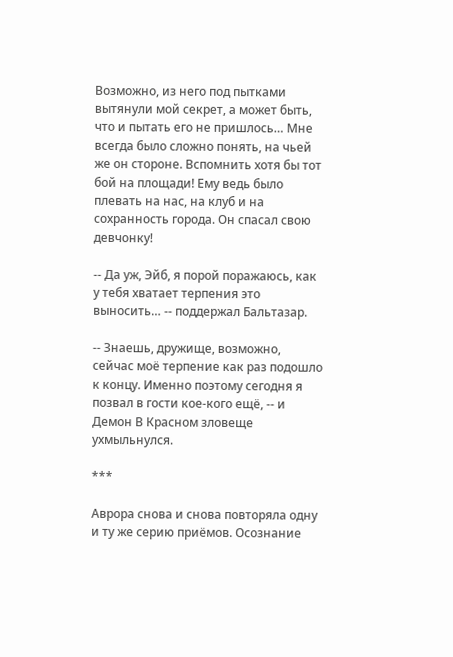Возможно, из него под пытками вытянули мой секрет, а может быть, что и пытать его не пришлось… Мне всегда было сложно понять, на чьей же он стороне. Вспомнить хотя бы тот бой на площади! Ему ведь было плевать на нас, на клуб и на сохранность города. Он спасал свою девчонку!

-- Да уж, Эйб, я порой поражаюсь, как у тебя хватает терпения это выносить… -- поддержал Бальтазар.

-- Знаешь, дружище, возможно, сейчас моë терпение как раз подошло к концу. Именно поэтому сегодня я позвал в гости кое-кого ещё, -- и Демон В Красном зловеще ухмыльнулся.

***

Аврора снова и снова повторяла одну и ту же серию приëмов. Осознание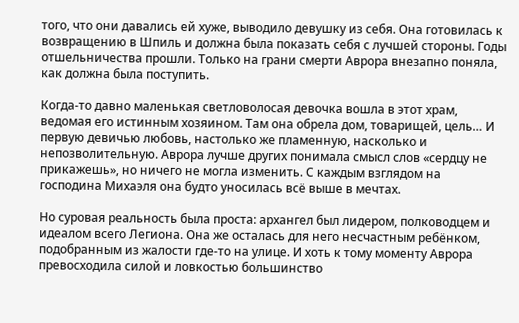того, что они давались ей хуже, выводило девушку из себя. Она готовилась к возвращению в Шпиль и должна была показать себя с лучшей стороны. Годы отшельничества прошли. Только на грани смерти Аврора внезапно поняла, как должна была поступить.

Когда-то давно маленькая светловолосая девочка вошла в этот храм, ведомая его истинным хозяином. Там она обрела дом, товарищей, цель… И первую девичью любовь, настолько же пламенную, насколько и непозволительную. Аврора лучше других понимала смысл слов «сердцу не прикажешь», но ничего не могла изменить. С каждым взглядом на господина Михаэля она будто уносилась всë выше в мечтах.

Но суровая реальность была проста: архангел был лидером, полководцем и идеалом всего Легиона. Она же осталась для него несчастным ребëнком, подобранным из жалости где-то на улице. И хоть к тому моменту Аврора превосходила силой и ловкостью большинство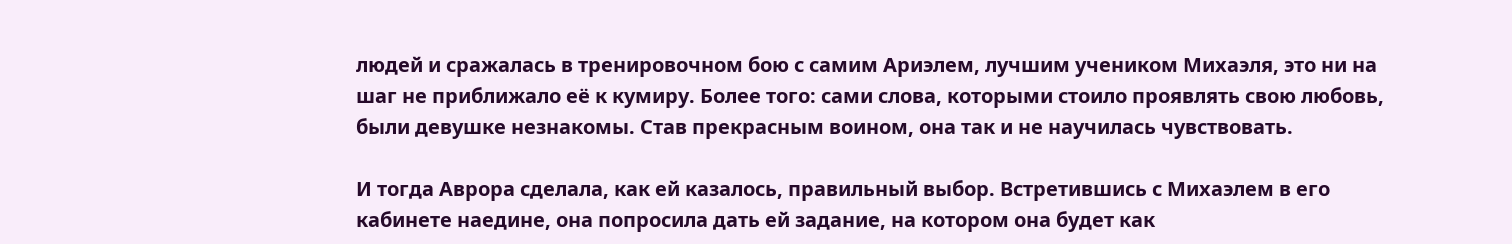людей и сражалась в тренировочном бою с самим Ариэлем, лучшим учеником Михаэля, это ни на шаг не приближало еë к кумиру. Более того: сами слова, которыми стоило проявлять свою любовь, были девушке незнакомы. Став прекрасным воином, она так и не научилась чувствовать.

И тогда Аврора сделала, как ей казалось, правильный выбор. Встретившись с Михаэлем в его кабинете наедине, она попросила дать ей задание, на котором она будет как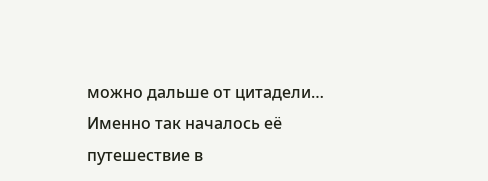можно дальше от цитадели… Именно так началось еë путешествие в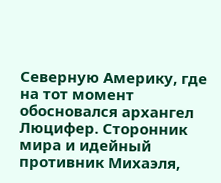Северную Америку, где на тот момент обосновался архангел Люцифер. Сторонник мира и идейный противник Михаэля,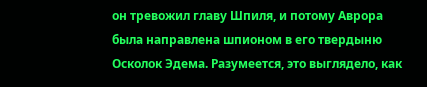он тревожил главу Шпиля, и потому Аврора была направлена шпионом в его твердыню Осколок Эдема. Разумеется, это выглядело, как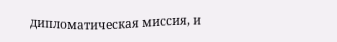дипломатическая миссия, и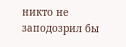никто не заподозрил бы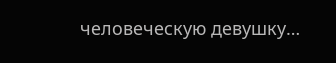человеческую девушку…